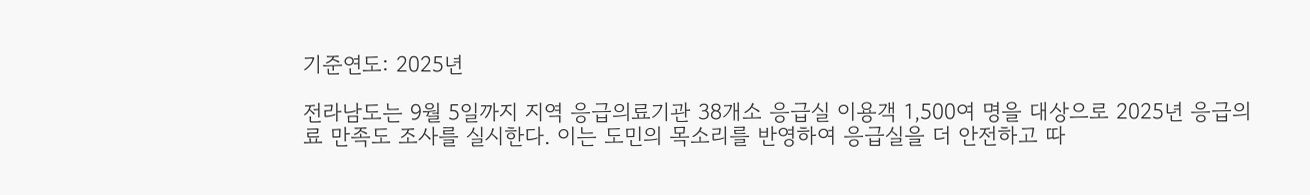기준연도: 2025년

전라남도는 9월 5일까지 지역 응급의료기관 38개소 응급실 이용객 1,500여 명을 대상으로 2025년 응급의료 만족도 조사를 실시한다. 이는 도민의 목소리를 반영하여 응급실을 더 안전하고 따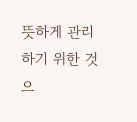뜻하게 관리하기 위한 것으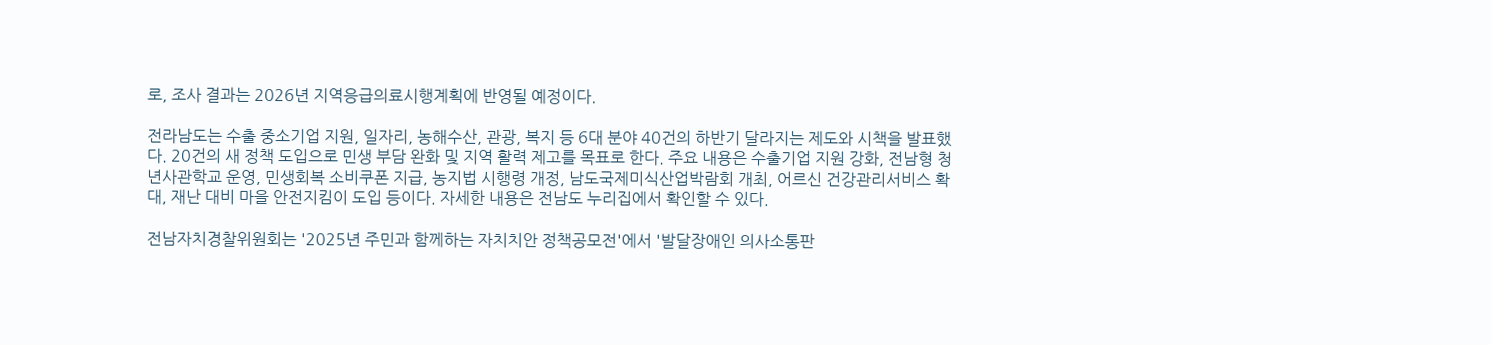로, 조사 결과는 2026년 지역응급의료시행계획에 반영될 예정이다.

전라남도는 수출 중소기업 지원, 일자리, 농해수산, 관광, 복지 등 6대 분야 40건의 하반기 달라지는 제도와 시책을 발표했다. 20건의 새 정책 도입으로 민생 부담 완화 및 지역 활력 제고를 목표로 한다. 주요 내용은 수출기업 지원 강화, 전남형 청년사관학교 운영, 민생회복 소비쿠폰 지급, 농지법 시행령 개정, 남도국제미식산업박람회 개최, 어르신 건강관리서비스 확대, 재난 대비 마을 안전지킴이 도입 등이다. 자세한 내용은 전남도 누리집에서 확인할 수 있다.

전남자치경찰위원회는 '2025년 주민과 함께하는 자치치안 정책공모전'에서 '발달장애인 의사소통판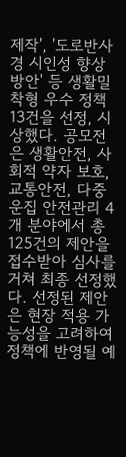제작', '도로반사경 시인성 향상 방안' 등 생활밀착형 우수 정책 13건을 선정, 시상했다. 공모전은 생활안전, 사회적 약자 보호, 교통안전, 다중운집 안전관리 4개 분야에서 총 125건의 제안을 접수받아 심사를 거쳐 최종 선정했다. 선정된 제안은 현장 적용 가능성을 고려하여 정책에 반영될 예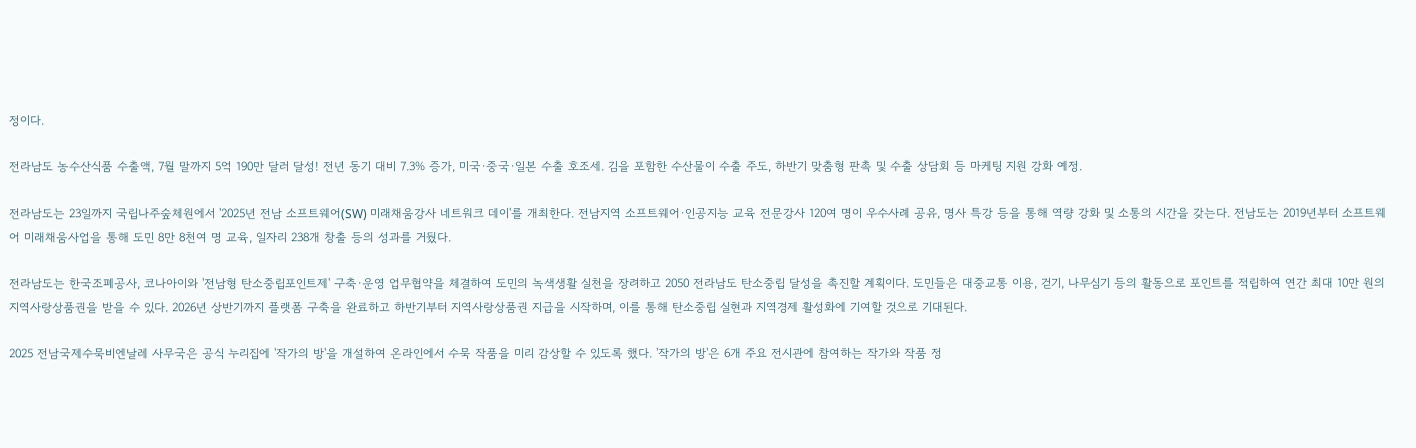정이다.

전라남도 농수산식품 수출액, 7월 말까지 5억 190만 달러 달성! 전년 동기 대비 7.3% 증가, 미국·중국·일본 수출 호조세. 김을 포함한 수산물이 수출 주도, 하반기 맞춤형 판촉 및 수출 상담회 등 마케팅 지원 강화 예정.

전라남도는 23일까지 국립나주숲체원에서 '2025년 전남 소프트웨어(SW) 미래채움강사 네트워크 데이'를 개최한다. 전남지역 소프트웨어·인공지능 교육 전문강사 120여 명이 우수사례 공유, 명사 특강 등을 통해 역량 강화 및 소통의 시간을 갖는다. 전남도는 2019년부터 소프트웨어 미래채움사업을 통해 도민 8만 8천여 명 교육, 일자리 238개 창출 등의 성과를 거뒀다.

전라남도는 한국조폐공사, 코나아이와 '전남형 탄소중립포인트제' 구축·운영 업무협약을 체결하여 도민의 녹색생활 실천을 장려하고 2050 전라남도 탄소중립 달성을 촉진할 계획이다. 도민들은 대중교통 이용, 걷기, 나무심기 등의 활동으로 포인트를 적립하여 연간 최대 10만 원의 지역사랑상품권을 받을 수 있다. 2026년 상반기까지 플랫폼 구축을 완료하고 하반기부터 지역사랑상품권 지급을 시작하며, 이를 통해 탄소중립 실현과 지역경제 활성화에 기여할 것으로 기대된다.

2025 전남국제수묵비엔날레 사무국은 공식 누리집에 '작가의 방'을 개설하여 온라인에서 수묵 작품을 미리 감상할 수 있도록 했다. '작가의 방'은 6개 주요 전시관에 참여하는 작가와 작품 정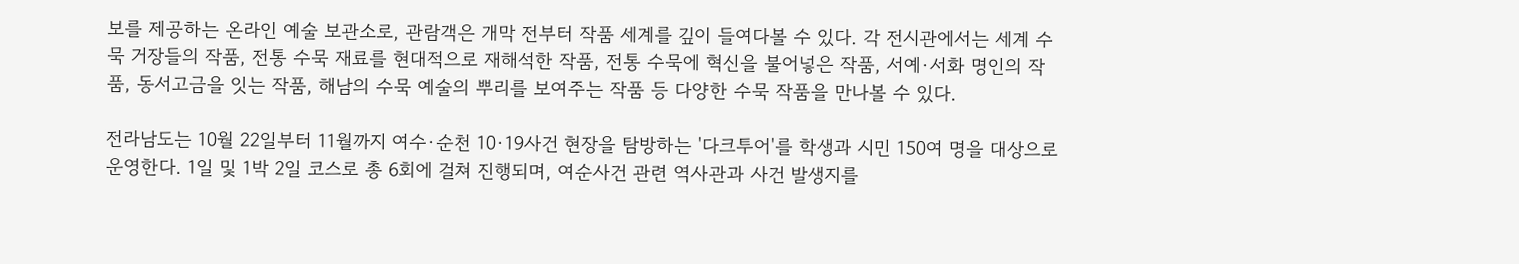보를 제공하는 온라인 예술 보관소로, 관람객은 개막 전부터 작품 세계를 깊이 들여다볼 수 있다. 각 전시관에서는 세계 수묵 거장들의 작품, 전통 수묵 재료를 현대적으로 재해석한 작품, 전통 수묵에 혁신을 불어넣은 작품, 서예·서화 명인의 작품, 동서고금을 잇는 작품, 해남의 수묵 예술의 뿌리를 보여주는 작품 등 다양한 수묵 작품을 만나볼 수 있다.

전라남도는 10월 22일부터 11월까지 여수·순천 10·19사건 현장을 탐방하는 '다크투어'를 학생과 시민 150여 명을 대상으로 운영한다. 1일 및 1박 2일 코스로 총 6회에 걸쳐 진행되며, 여순사건 관련 역사관과 사건 발생지를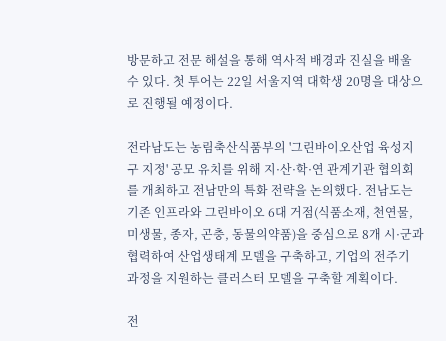방문하고 전문 해설을 통해 역사적 배경과 진실을 배울 수 있다. 첫 투어는 22일 서울지역 대학생 20명을 대상으로 진행될 예정이다.

전라남도는 농림축산식품부의 '그린바이오산업 육성지구 지정' 공모 유치를 위해 지·산·학·연 관계기관 협의회를 개최하고 전남만의 특화 전략을 논의했다. 전남도는 기존 인프라와 그린바이오 6대 거점(식품소재, 천연물, 미생물, 종자, 곤충, 동물의약품)을 중심으로 8개 시·군과 협력하여 산업생태계 모델을 구축하고, 기업의 전주기 과정을 지원하는 클러스터 모델을 구축할 계획이다.

전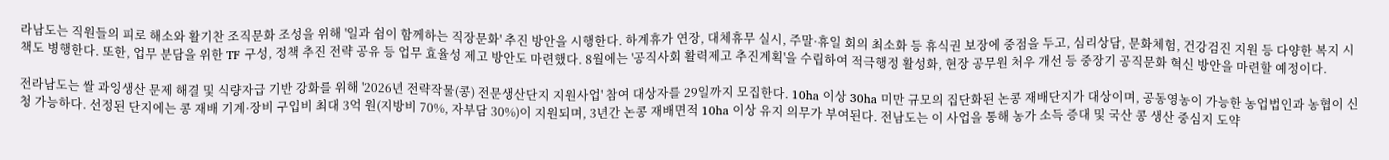라남도는 직원들의 피로 해소와 활기찬 조직문화 조성을 위해 '일과 쉼이 함께하는 직장문화' 추진 방안을 시행한다. 하계휴가 연장, 대체휴무 실시, 주말·휴일 회의 최소화 등 휴식권 보장에 중점을 두고, 심리상담, 문화체험, 건강검진 지원 등 다양한 복지 시책도 병행한다. 또한, 업무 분담을 위한 TF 구성, 정책 추진 전략 공유 등 업무 효율성 제고 방안도 마련했다. 8월에는 '공직사회 활력제고 추진계획'을 수립하여 적극행정 활성화, 현장 공무원 처우 개선 등 중장기 공직문화 혁신 방안을 마련할 예정이다.

전라남도는 쌀 과잉생산 문제 해결 및 식량자급 기반 강화를 위해 '2026년 전략작물(콩) 전문생산단지 지원사업' 참여 대상자를 29일까지 모집한다. 10ha 이상 30ha 미만 규모의 집단화된 논콩 재배단지가 대상이며, 공동영농이 가능한 농업법인과 농협이 신청 가능하다. 선정된 단지에는 콩 재배 기계·장비 구입비 최대 3억 원(지방비 70%, 자부담 30%)이 지원되며, 3년간 논콩 재배면적 10ha 이상 유지 의무가 부여된다. 전남도는 이 사업을 통해 농가 소득 증대 및 국산 콩 생산 중심지 도약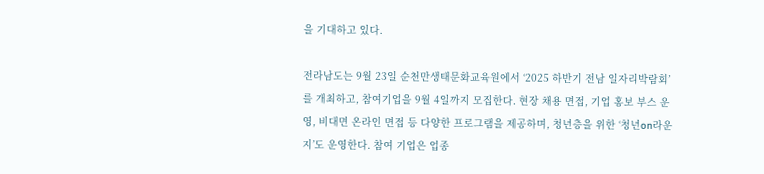을 기대하고 있다.

전라남도는 9월 23일 순천만생태문화교육원에서 ‘2025 하반기 전남 일자리박람회’를 개최하고, 참여기업을 9월 4일까지 모집한다. 현장 채용 면접, 기업 홍보 부스 운영, 비대면 온라인 면접 등 다양한 프로그램을 제공하며, 청년층을 위한 ‘청년on라운지’도 운영한다. 참여 기업은 업종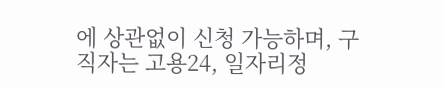에 상관없이 신청 가능하며, 구직자는 고용24, 일자리정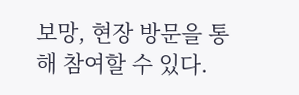보망, 현장 방문을 통해 참여할 수 있다.